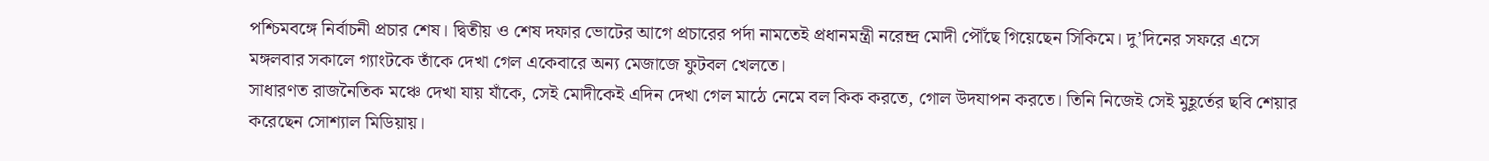পশ্চিমবঙ্গে নির্বাচনী প্রচার শেষ। দ্বিতীয় ও শেষ দফার ভোটের আগে প্রচারের পর্দা নামতেই প্রধানমন্ত্রী নরেন্দ্র মোদী পৌঁছে গিয়েছেন সিকিমে। দু’দিনের সফরে এসে মঙ্গলবার সকালে গ্যাংটকে তাঁকে দেখা গেল একেবারে অন্য মেজাজে ফুটবল খেলতে।
সাধারণত রাজনৈতিক মঞ্চে দেখা যায় যাঁকে, সেই মোদীকেই এদিন দেখা গেল মাঠে নেমে বল কিক করতে, গোল উদযাপন করতে। তিনি নিজেই সেই মুহূর্তের ছবি শেয়ার করেছেন সোশ্যাল মিডিয়ায়।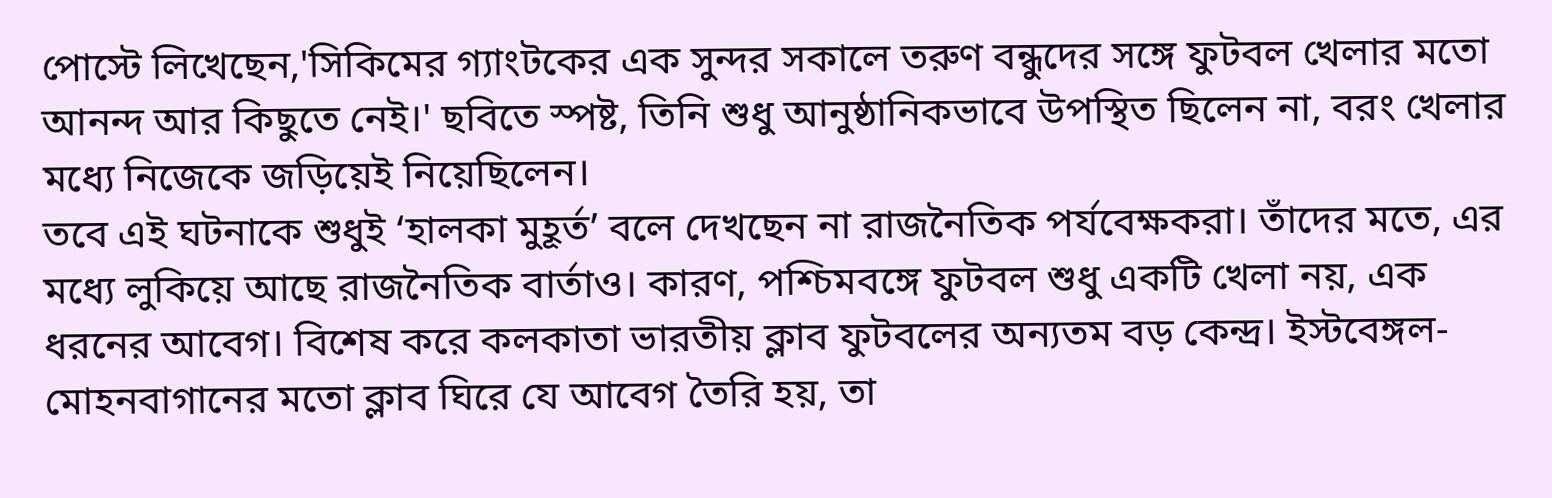পোস্টে লিখেছেন,'সিকিমের গ্যাংটকের এক সুন্দর সকালে তরুণ বন্ধুদের সঙ্গে ফুটবল খেলার মতো আনন্দ আর কিছুতে নেই।' ছবিতে স্পষ্ট, তিনি শুধু আনুষ্ঠানিকভাবে উপস্থিত ছিলেন না, বরং খেলার মধ্যে নিজেকে জড়িয়েই নিয়েছিলেন।
তবে এই ঘটনাকে শুধুই ‘হালকা মুহূর্ত’ বলে দেখছেন না রাজনৈতিক পর্যবেক্ষকরা। তাঁদের মতে, এর মধ্যে লুকিয়ে আছে রাজনৈতিক বার্তাও। কারণ, পশ্চিমবঙ্গে ফুটবল শুধু একটি খেলা নয়, এক ধরনের আবেগ। বিশেষ করে কলকাতা ভারতীয় ক্লাব ফুটবলের অন্যতম বড় কেন্দ্র। ইস্টবেঙ্গল-মোহনবাগানের মতো ক্লাব ঘিরে যে আবেগ তৈরি হয়, তা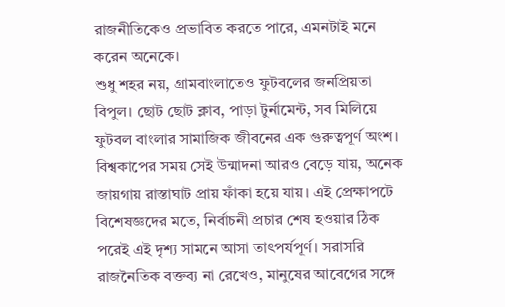রাজনীতিকেও প্রভাবিত করতে পারে, এমনটাই মনে করেন অনেকে।
শুধু শহর নয়, গ্রামবাংলাতেও ফুটবলের জনপ্রিয়তা বিপুল। ছোট ছোট ক্লাব, পাড়া টুর্নামেন্ট, সব মিলিয়ে ফুটবল বাংলার সামাজিক জীবনের এক গুরুত্বপূর্ণ অংশ। বিশ্বকাপের সময় সেই উন্মাদনা আরও বেড়ে যায়, অনেক জায়গায় রাস্তাঘাট প্রায় ফাঁকা হয়ে যায়। এই প্রেক্ষাপটে
বিশেষজ্ঞদের মতে, নির্বাচনী প্রচার শেষ হওয়ার ঠিক পরেই এই দৃশ্য সামনে আসা তাৎপর্যপূর্ণ। সরাসরি রাজনৈতিক বক্তব্য না রেখেও, মানুষের আবেগের সঙ্গে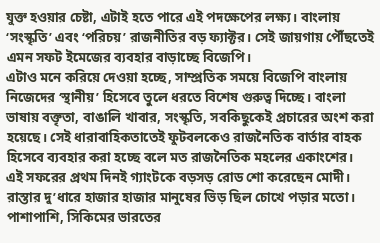যুক্ত হওয়ার চেষ্টা, এটাই হতে পারে এই পদক্ষেপের লক্ষ্য। বাংলায় ‘সংস্কৃতি’ এবং ‘পরিচয়’ রাজনীতির বড় ফ্যাক্টর। সেই জায়গায় পৌঁছতেই এমন সফট ইমেজের ব্যবহার বাড়াচ্ছে বিজেপি।
এটাও মনে করিয়ে দেওয়া হচ্ছে, সাম্প্রতিক সময়ে বিজেপি বাংলায় নিজেদের ‘স্থানীয়’ হিসেবে তুলে ধরতে বিশেষ গুরুত্ব দিচ্ছে। বাংলা ভাষায় বক্তৃতা, বাঙালি খাবার, সংস্কৃতি, সবকিছুকেই প্রচারের অংশ করা হয়েছে। সেই ধারাবাহিকতাতেই ফুটবলকেও রাজনৈতিক বার্তার বাহক হিসেবে ব্যবহার করা হচ্ছে বলে মত রাজনৈতিক মহলের একাংশের।
এই সফরের প্রথম দিনই গ্যাংটকে বড়সড় রোড শো করেছেন মোদী। রাস্তার দু’ধারে হাজার হাজার মানুষের ভিড় ছিল চোখে পড়ার মতো। পাশাপাশি, সিকিমের ভারতের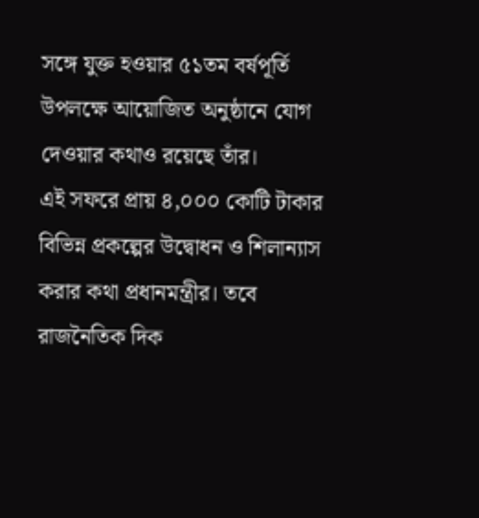সঙ্গে যুক্ত হওয়ার ৫১তম বর্ষপূর্তি উপলক্ষে আয়োজিত অনুষ্ঠানে যোগ দেওয়ার কথাও রয়েছে তাঁর।
এই সফরে প্রায় ৪,০০০ কোটি টাকার বিভিন্ন প্রকল্পের উদ্বোধন ও শিলান্যাস করার কথা প্রধানমন্ত্রীর। তবে রাজনৈতিক দিক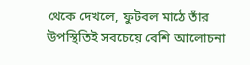থেকে দেখলে, ফুটবল মাঠে তাঁর উপস্থিতিই সবচেয়ে বেশি আলোচনা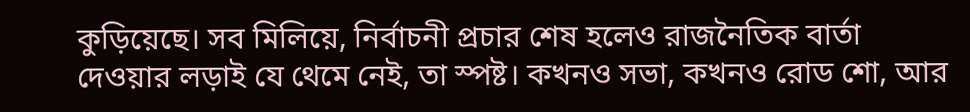কুড়িয়েছে। সব মিলিয়ে, নির্বাচনী প্রচার শেষ হলেও রাজনৈতিক বার্তা দেওয়ার লড়াই যে থেমে নেই, তা স্পষ্ট। কখনও সভা, কখনও রোড শো, আর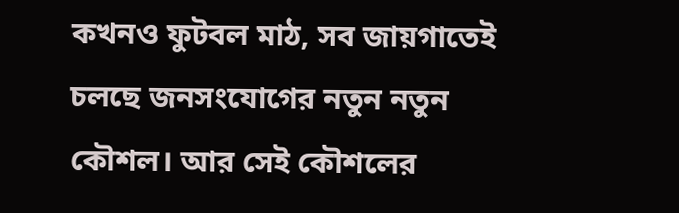কখনও ফুটবল মাঠ, সব জায়গাতেই চলছে জনসংযোগের নতুন নতুন কৌশল। আর সেই কৌশলের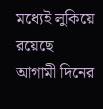মধ্যেই লুকিয়ে রয়েছে আগামী দিনের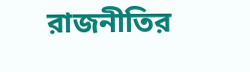রাজনীতির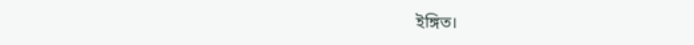ইঙ্গিত।